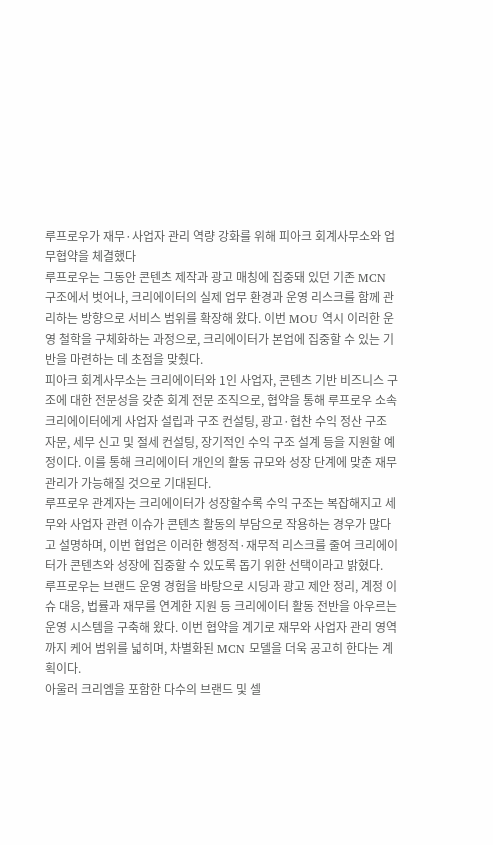루프로우가 재무·사업자 관리 역량 강화를 위해 피아크 회계사무소와 업무협약을 체결했다
루프로우는 그동안 콘텐츠 제작과 광고 매칭에 집중돼 있던 기존 MCN 구조에서 벗어나, 크리에이터의 실제 업무 환경과 운영 리스크를 함께 관리하는 방향으로 서비스 범위를 확장해 왔다. 이번 MOU 역시 이러한 운영 철학을 구체화하는 과정으로, 크리에이터가 본업에 집중할 수 있는 기반을 마련하는 데 초점을 맞췄다.
피아크 회계사무소는 크리에이터와 1인 사업자, 콘텐츠 기반 비즈니스 구조에 대한 전문성을 갖춘 회계 전문 조직으로, 협약을 통해 루프로우 소속 크리에이터에게 사업자 설립과 구조 컨설팅, 광고·협찬 수익 정산 구조 자문, 세무 신고 및 절세 컨설팅, 장기적인 수익 구조 설계 등을 지원할 예정이다. 이를 통해 크리에이터 개인의 활동 규모와 성장 단계에 맞춘 재무 관리가 가능해질 것으로 기대된다.
루프로우 관계자는 크리에이터가 성장할수록 수익 구조는 복잡해지고 세무와 사업자 관련 이슈가 콘텐츠 활동의 부담으로 작용하는 경우가 많다고 설명하며, 이번 협업은 이러한 행정적·재무적 리스크를 줄여 크리에이터가 콘텐츠와 성장에 집중할 수 있도록 돕기 위한 선택이라고 밝혔다.
루프로우는 브랜드 운영 경험을 바탕으로 시딩과 광고 제안 정리, 계정 이슈 대응, 법률과 재무를 연계한 지원 등 크리에이터 활동 전반을 아우르는 운영 시스템을 구축해 왔다. 이번 협약을 계기로 재무와 사업자 관리 영역까지 케어 범위를 넓히며, 차별화된 MCN 모델을 더욱 공고히 한다는 계획이다.
아울러 크리엠을 포함한 다수의 브랜드 및 셀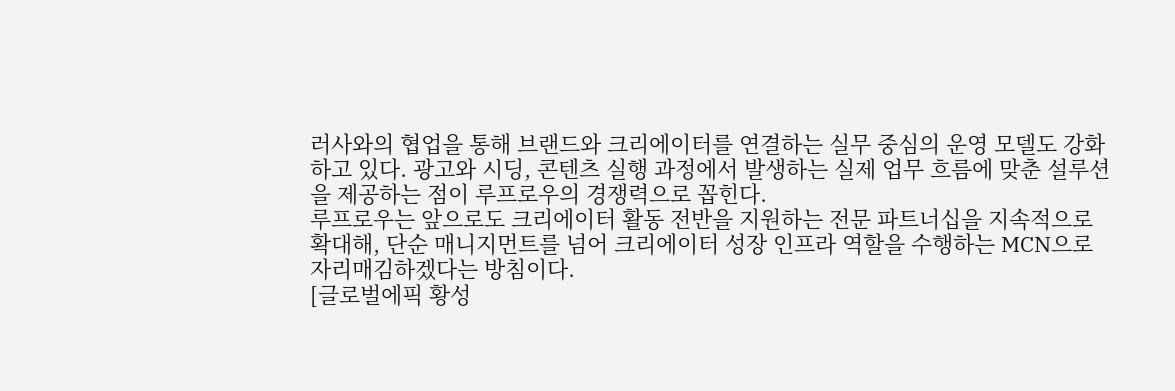러사와의 협업을 통해 브랜드와 크리에이터를 연결하는 실무 중심의 운영 모델도 강화하고 있다. 광고와 시딩, 콘텐츠 실행 과정에서 발생하는 실제 업무 흐름에 맞춘 설루션을 제공하는 점이 루프로우의 경쟁력으로 꼽힌다.
루프로우는 앞으로도 크리에이터 활동 전반을 지원하는 전문 파트너십을 지속적으로 확대해, 단순 매니지먼트를 넘어 크리에이터 성장 인프라 역할을 수행하는 MCN으로 자리매김하겠다는 방침이다.
[글로벌에픽 황성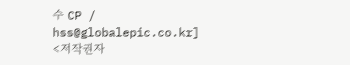수 CP / hss@globalepic.co.kr]
<저작권자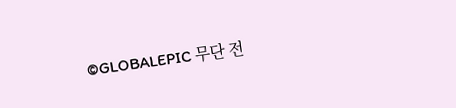©GLOBALEPIC 무단 전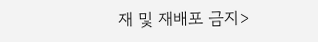재 및 재배포 금지>